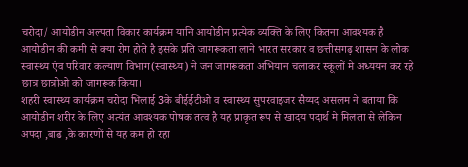चरोदा/ आयोडीन अल्पता विकार कार्यक्रम यानि आयोडीन प्रत्येक व्यक्ति के लिए कितना आवश्यक है आयोडीन की कमी से क्या रोग होते है इसके प्रति जागरूकता लाने भारत सरकार व छत्तीसगढ़ शासन के लोक स्वास्थ्य एंव परिवार कल्याण विभाग(स्वास्थ्य) ने जन जागरूकता अभियान चलाकर स्कूलों मे अध्ययन कर रहे छात्र छात्रोओ को जागरूक किया।
शहरी स्वास्थ्य कार्यक्रम चरोदा भिलाई 3के बीईईटीओ व स्वास्थ्य सुपरवाइजर सैय्यद असलम ने बताया कि आयोडीन शरीर के लिए अत्यंत आवश्यक पोषक तत्व है यह प्राकृत रूप से खादय पदार्थ मे मिलता से लेकिन अपदा ,बाढ ,के कारणों से यह कम हो रहा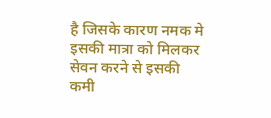है जिसके कारण नमक मे इसकी मात्रा को मिलकर सेवन करने से इसकी कमी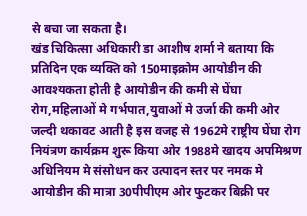से बचा जा सकता है।
खंड चिकित्सा अधिकारी डा आशीष शर्मा ने बताया कि प्रतिदिन एक व्यक्ति को 150माइक्रोम आयोडीन की आवश्यकता होती है आयोडीन की कमी से घेंघा रोग,महिलाओं मे गर्भपात,युवाओं मे उर्जा की कमी ओर जल्दी थकावट आती है इस वजह से 1962मे राष्ट्रीय घेंघा रोग नियंत्रण कार्यक्रम शुरू किया ओर 1988मे खादय अपमिश्रण अधिनियम मे संसोधन कर उत्पादन स्तर पर नमक मे आयोडीन की मात्रा 30पीपीएम ओर फुटकर बिक्री पर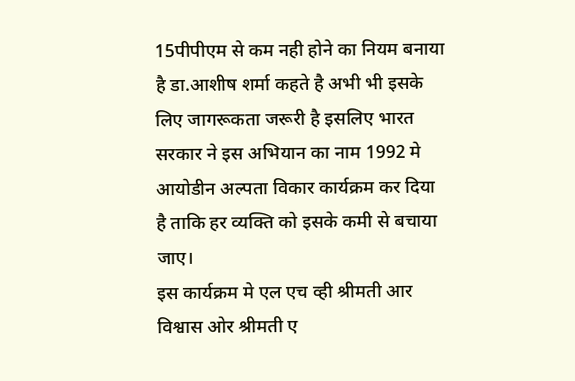15पीपीएम से कम नही होने का नियम बनाया है डा.आशीष शर्मा कहते है अभी भी इसके लिए जागरूकता जरूरी है इसलिए भारत सरकार ने इस अभियान का नाम 1992 मे आयोडीन अल्पता विकार कार्यक्रम कर दिया है ताकि हर व्यक्ति को इसके कमी से बचाया जाए।
इस कार्यक्रम मे एल एच व्ही श्रीमती आर विश्वास ओर श्रीमती ए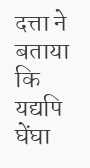दत्ता ने बताया कि यद्यपि घेंघा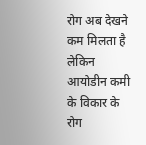रोग अब देखने कम मिलता है लेकिन आयोडीन कमी के विकार के रोग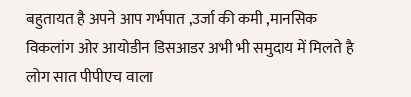बहुतायत है अपने आप गर्भपात ,उर्जा की कमी ,मानसिक विकलांग ओर आयोडीन डिसआडर अभी भी समुदाय में मिलते है लोग सात पीपीएच वाला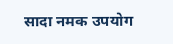सादा नमक उपयोग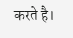करते है।